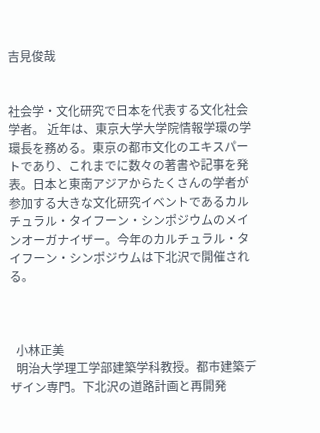吉見俊哉


社会学・文化研究で日本を代表する文化社会学者。 近年は、東京大学大学院情報学環の学環長を務める。東京の都市文化のエキスパートであり、これまでに数々の著書や記事を発表。日本と東南アジアからたくさんの学者が参加する大きな文化研究イベントであるカルチュラル・タイフーン・シンポジウムのメインオーガナイザー。今年のカルチュラル・タイフーン・シンポジウムは下北沢で開催される。



  小林正美
  明治大学理工学部建築学科教授。都市建築デザイン専門。下北沢の道路計画と再開発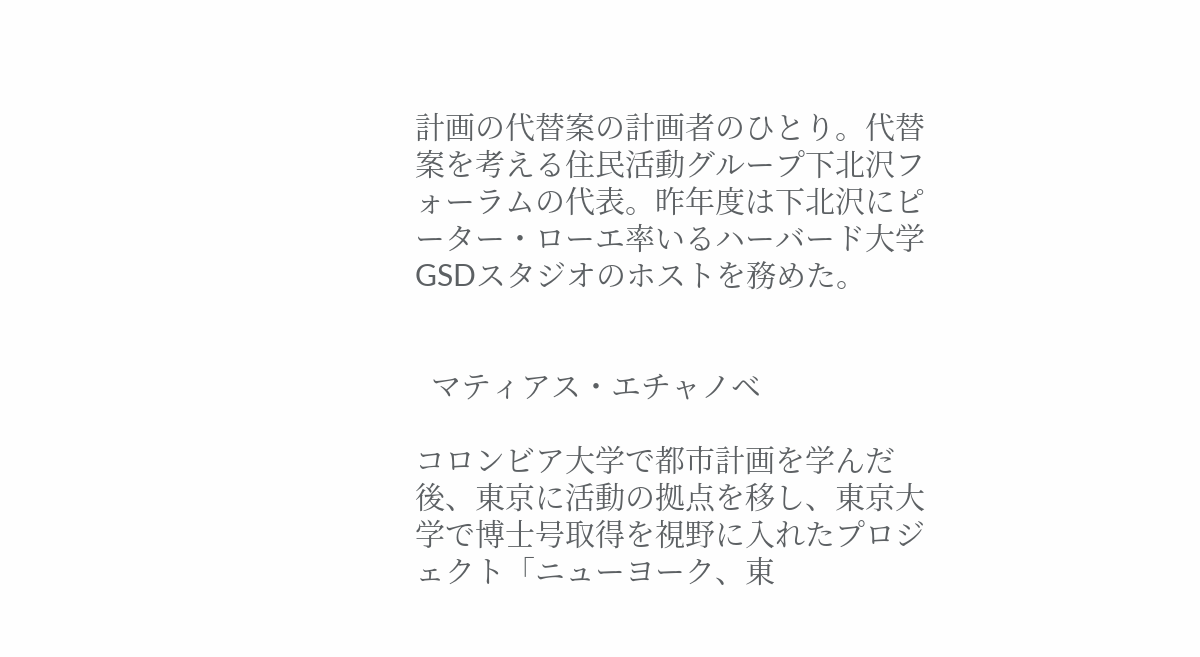計画の代替案の計画者のひとり。代替案を考える住民活動グループ下北沢フォーラムの代表。昨年度は下北沢にピーター・ローエ率いるハーバード大学GSDスタジオのホストを務めた。


  マティアス・エチャノベ

コロンビア大学で都市計画を学んだ後、東京に活動の拠点を移し、東京大学で博士号取得を視野に入れたプロジェクト「ニューヨーク、東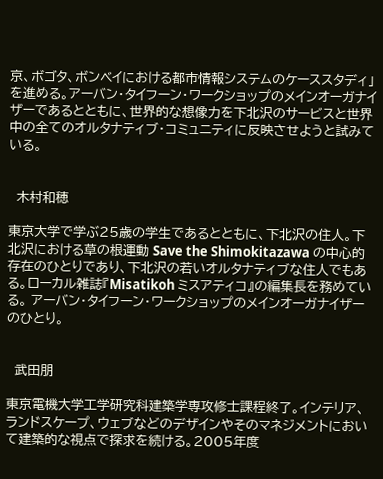京、ボゴタ、ボンベイにおける都市情報システムのケーススタディ」を進める。アーバン・タイフーン・ワークショップのメインオーガナイザーであるとともに、世界的な想像力を下北沢のサービスと世界中の全てのオルタナティブ・コミュニティに反映させようと試みている。


  木村和穂

東京大学で学ぶ25歳の学生であるとともに、下北沢の住人。下北沢における草の根運動 Save the Shimokitazawa の中心的存在のひとりであり、下北沢の若いオルタナティブな住人でもある。ローカル雑誌『Misatikoh ミスアティコ』の編集長を務めている。 アーバン・タイフーン・ワークショップのメインオーガナイザーのひとり。


  武田朋

東京電機大学工学研究科建築学専攻修士課程終了。インテリア、ランドスケープ、ウェブなどのデザインやそのマネジメントにおいて建築的な視点で探求を続ける。2005年度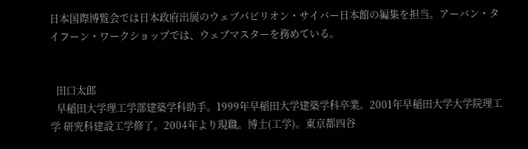日本国際博覧会では日本政府出展のウェブパビリオン・サイバー日本館の編集を担当。アーバン・タイフーン・ワークショップでは、ウェブマスターを務めている。


  田口太郎
  早稲田大学理工学部建築学科助手。1999年早稲田大学建築学科卒業。2001年早稲田大学大学院理工学 研究科建設工学修了。2004年より現職。博士(工学)。東京都四谷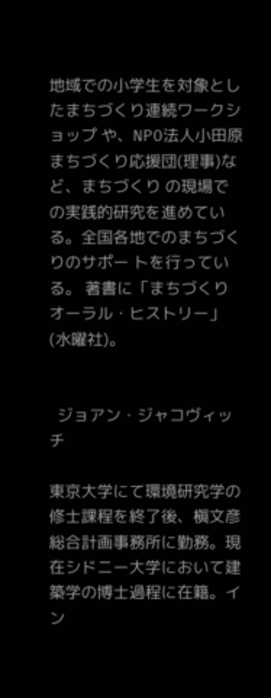地域での小学生を対象としたまちづくり連続ワークショップ や、NPO法人小田原まちづくり応援団(理事)など、まちづくり の現場での実践的研究を進めている。全国各地でのまちづくりのサポー トを行っている。 著書に「まちづくりオーラル・ヒストリー」(水曜社)。


  ジョアン・ジャコヴィッチ

東京大学にて環境研究学の修士課程を終了後、槇文彦総合計画事務所に勤務。現在シドニー大学において建築学の博士過程に在籍。イン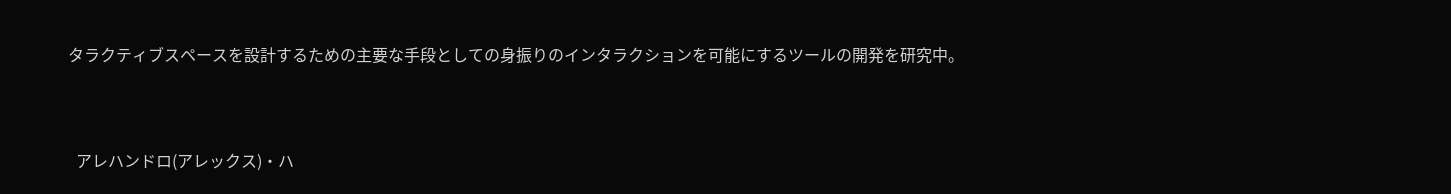タラクティブスペースを設計するための主要な手段としての身振りのインタラクションを可能にするツールの開発を研究中。


  アレハンドロ(アレックス)・ハ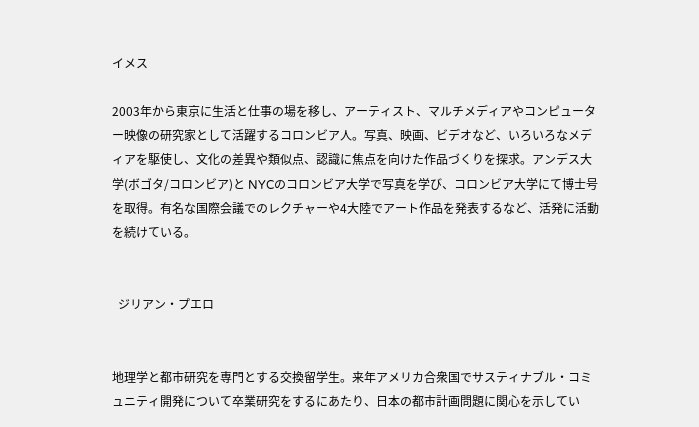イメス

2003年から東京に生活と仕事の場を移し、アーティスト、マルチメディアやコンピューター映像の研究家として活躍するコロンビア人。写真、映画、ビデオなど、いろいろなメディアを駆使し、文化の差異や類似点、認識に焦点を向けた作品づくりを探求。アンデス大学(ボゴタ/コロンビア)と NYCのコロンビア大学で写真を学び、コロンビア大学にて博士号を取得。有名な国際会議でのレクチャーや4大陸でアート作品を発表するなど、活発に活動を続けている。


  ジリアン・プエロ


地理学と都市研究を専門とする交換留学生。来年アメリカ合衆国でサスティナブル・コミュニティ開発について卒業研究をするにあたり、日本の都市計画問題に関心を示してい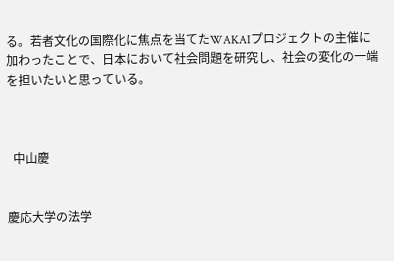る。若者文化の国際化に焦点を当てたWAKAIプロジェクトの主催に加わったことで、日本において社会問題を研究し、社会の変化の一端を担いたいと思っている。



  中山慶


慶応大学の法学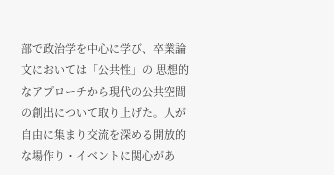部で政治学を中心に学び、卒業論文においては「公共性」の 思想的なアプローチから現代の公共空間の創出について取り上げた。人が 自由に集まり交流を深める開放的な場作り・イベントに関心があ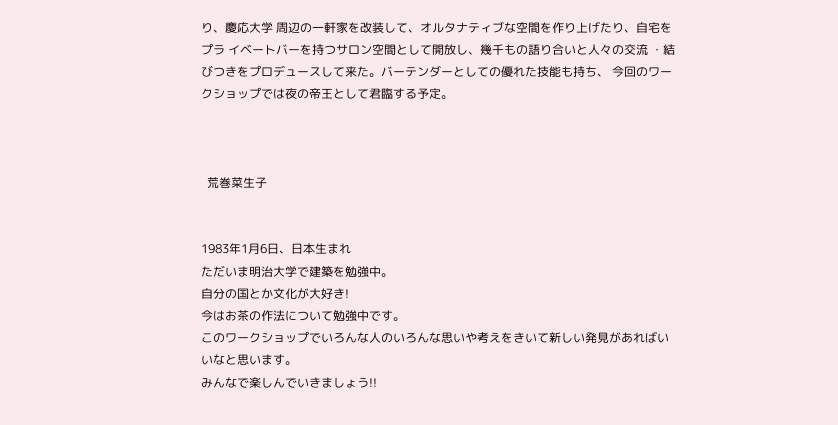り、慶応大学 周辺の一軒家を改装して、オルタナティブな空間を作り上げたり、自宅をプラ イベートバーを持つサロン空間として開放し、幾千もの語り合いと人々の交流 ・結びつきをプロデュースして来た。バーテンダーとしての優れた技能も持ち、 今回のワークショップでは夜の帝王として君臨する予定。



  荒巻菜生子


1983年1月6日、日本生まれ
ただいま明治大学で建築を勉強中。
自分の国とか文化が大好き!
今はお茶の作法について勉強中です。
このワークショップでいろんな人のいろんな思いや考えをきいて新しい発見があればいいなと思います。
みんなで楽しんでいきましょう!!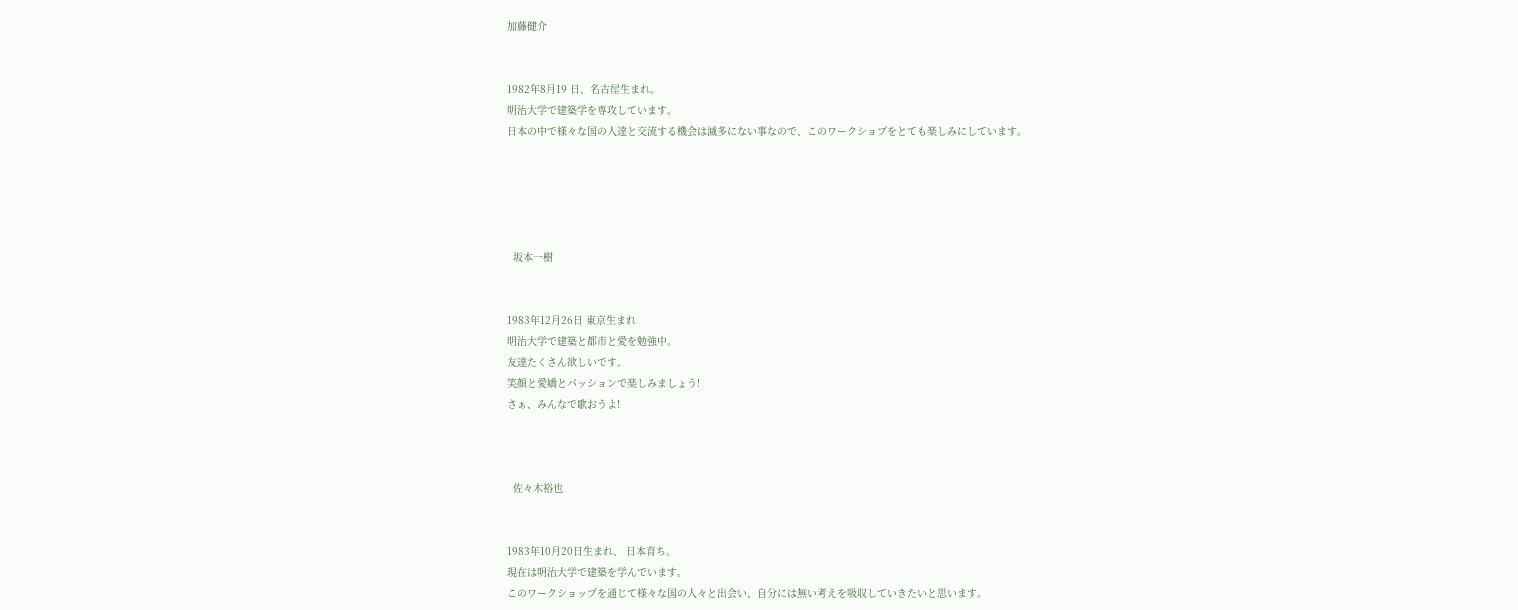加藤健介


1982年8月19 日、名古屋生まれ。
明治大学で建築学を専攻しています。
日本の中で様々な国の人達と交流する機会は滅多にない事なので、このワークショプをとても楽しみにしています。





  坂本一樹


1983年12月26日 東京生まれ
明治大学で建築と都市と愛を勉強中。
友達たくさん欲しいです。
笑顔と愛嬌とパッションで楽しみましょう!
さぁ、みんなで歌おうよ!



  佐々木裕也


1983年10月20日生まれ、 日本育ち。
現在は明治大学で建築を学んでいます。
このワークショップを通じて様々な国の人々と出会い、自分には無い考えを吸収していきたいと思います。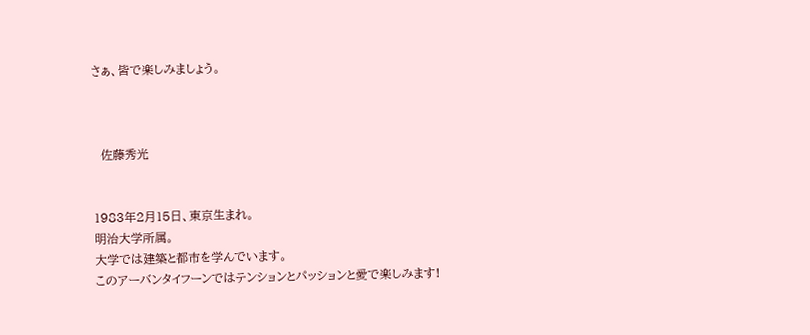さぁ、皆で楽しみましょう。



  佐藤秀光


1983年2月15日、東京生まれ。
明治大学所属。
大学では建築と都市を学んでいます。
このアーバンタイフーンではテンションとパッションと愛で楽しみます!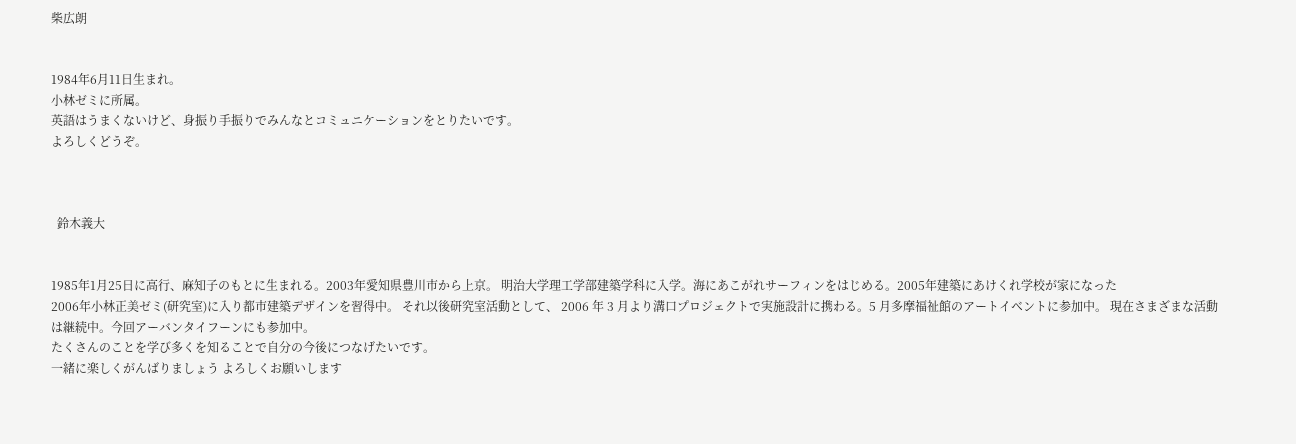柴広朗


1984年6月11日生まれ。
小林ゼミに所属。
英語はうまくないけど、身振り手振りでみんなとコミュニケーションをとりたいです。
よろしくどうぞ。



  鈴木義大


1985年1月25日に高行、麻知子のもとに生まれる。2003年愛知県豊川市から上京。 明治大学理工学部建築学科に入学。海にあこがれサーフィンをはじめる。2005年建築にあけくれ学校が家になった
2006年小林正美ゼミ(研究室)に入り都市建築デザインを習得中。 それ以後研究室活動として、 2006 年 3 月より溝口プロジェクトで実施設計に携わる。5 月多摩福祉館のアートイベントに参加中。 現在さまざまな活動は継続中。今回アーバンタイフーンにも参加中。
たくさんのことを学び多くを知ることで自分の今後につなげたいです。
一緒に楽しくがんばりましょう よろしくお願いします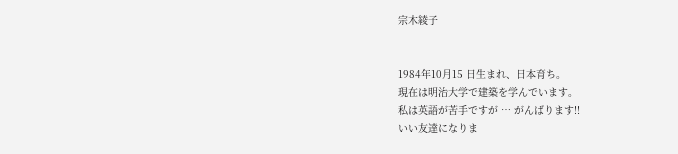宗木綾子


1984年10月15 日生まれ、日本育ち。
現在は明治大学で建築を学んでいます。
私は英語が苦手ですが … がんばります!!
いい友達になりま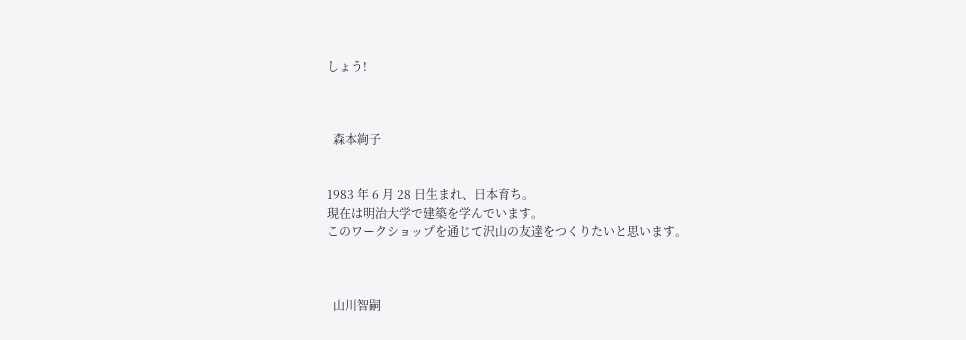しょう!



  森本絢子


1983 年 6 月 28 日生まれ、日本育ち。
現在は明治大学で建築を学んでいます。
このワークショップを通じて沢山の友達をつくりたいと思います。



  山川智嗣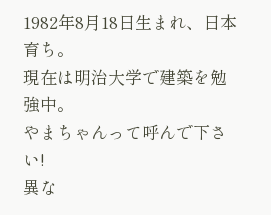1982年8月18日生まれ、日本育ち。
現在は明治大学で建築を勉強中。
やまちゃんって呼んで下さい!
異な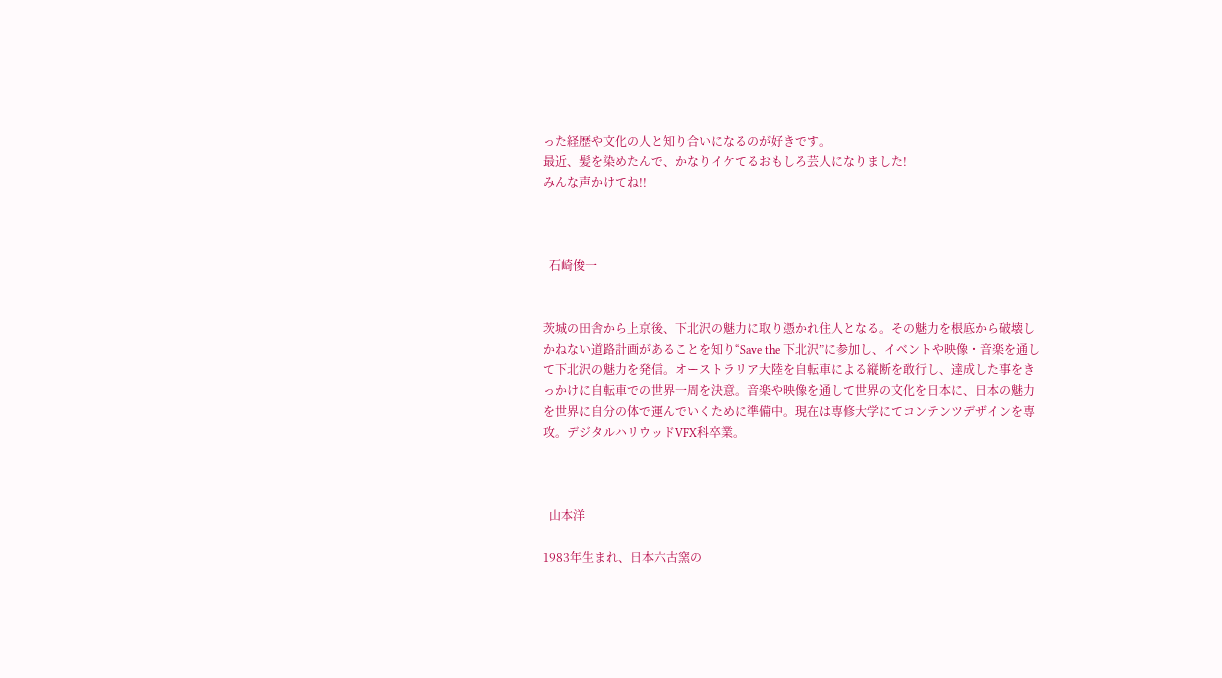った経歴や文化の人と知り合いになるのが好きです。
最近、髪を染めたんで、かなりイケてるおもしろ芸人になりました!
みんな声かけてね!!



  石崎俊一


茨城の田舎から上京後、下北沢の魅力に取り憑かれ住人となる。その魅力を根底から破壊しかねない道路計画があることを知り“Save the 下北沢”に参加し、イベントや映像・音楽を通して下北沢の魅力を発信。オーストラリア大陸を自転車による縦断を敢行し、達成した事をきっかけに自転車での世界一周を決意。音楽や映像を通して世界の文化を日本に、日本の魅力を世界に自分の体で運んでいくために準備中。現在は専修大学にてコンテンツデザインを専攻。デジタルハリウッドVFX科卒業。



  山本洋

1983年生まれ、日本六古窯の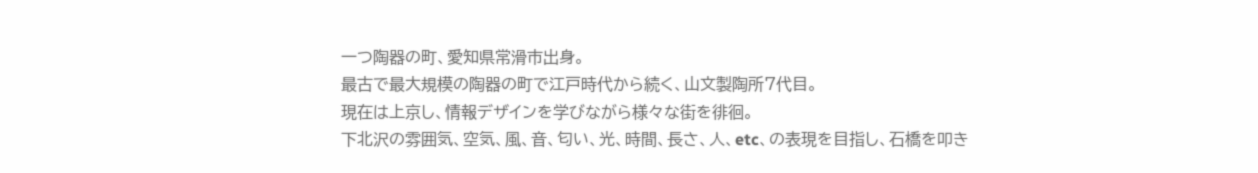一つ陶器の町、愛知県常滑市出身。
最古で最大規模の陶器の町で江戸時代から続く、山文製陶所7代目。
現在は上京し、情報デザインを学びながら様々な街を徘徊。
下北沢の雰囲気、空気、風、音、匂い、光、時間、長さ、人、etc、の表現を目指し、石橋を叩き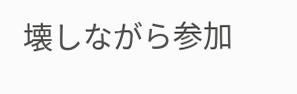壊しながら参加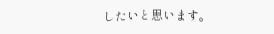したいと思います。